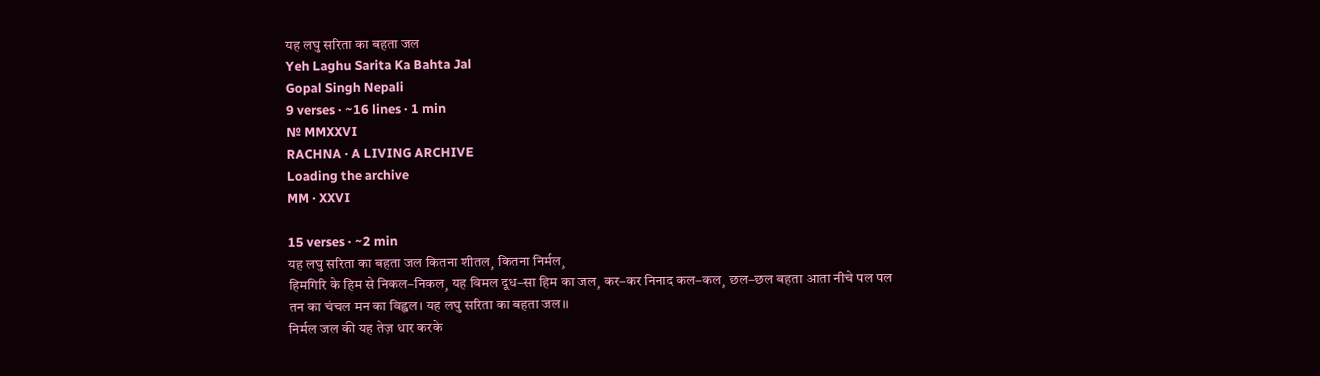यह लघु सरिता का बहता जल
Yeh Laghu Sarita Ka Bahta Jal
Gopal Singh Nepali
9 verses · ~16 lines · 1 min
№ MMXXVI
RACHNA · A LIVING ARCHIVE
Loading the archive
MM · XXVI

15 verses · ~2 min
यह लघु सरिता का बहता जल कितना शीतल¸ कितना निर्मल¸
हिमगिरि के हिम से निकल–निकल¸ यह विमल दूध–सा हिम का जल¸ कर–कर निनाद कल–कल¸ छल–छल बहता आता नीचे पल पल
तन का चंचल मन का विह्वल। यह लघु सरिता का बहता जल।।
निर्मल जल की यह तेज़ धार करके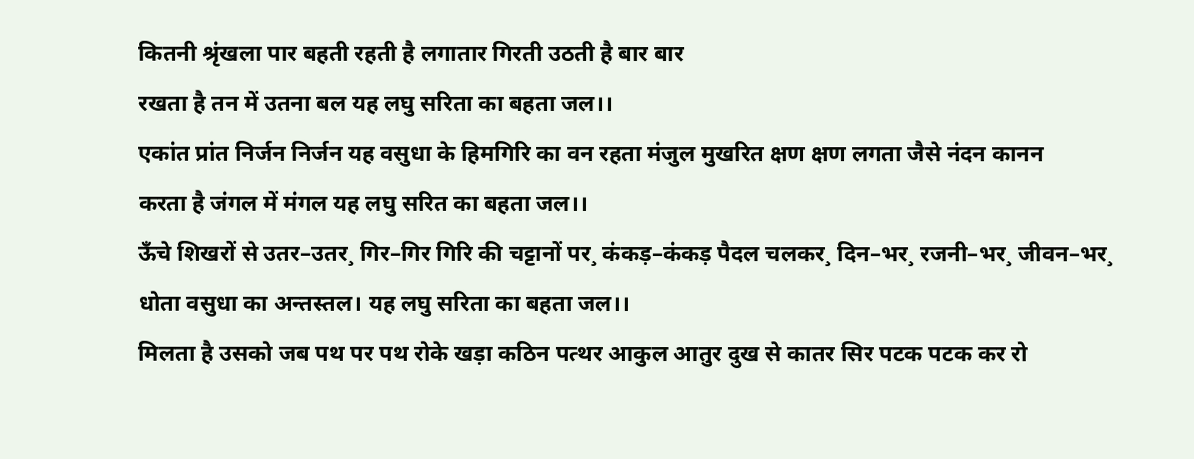कितनी श्रृंखला पार बहती रहती है लगातार गिरती उठती है बार बार
रखता है तन में उतना बल यह लघु सरिता का बहता जल।।
एकांत प्रांत निर्जन निर्जन यह वसुधा के हिमगिरि का वन रहता मंजुल मुखरित क्षण क्षण लगता जैसे नंदन कानन
करता है जंगल में मंगल यह लघु सरित का बहता जल।।
ऊँचे शिखरों से उतर–उतर¸ गिर–गिर गिरि की चट्टानों पर¸ कंकड़–कंकड़ पैदल चलकर¸ दिन–भर¸ रजनी–भर¸ जीवन–भर¸
धोता वसुधा का अन्तस्तल। यह लघु सरिता का बहता जल।।
मिलता है उसको जब पथ पर पथ रोके खड़ा कठिन पत्थर आकुल आतुर दुख से कातर सिर पटक पटक कर रो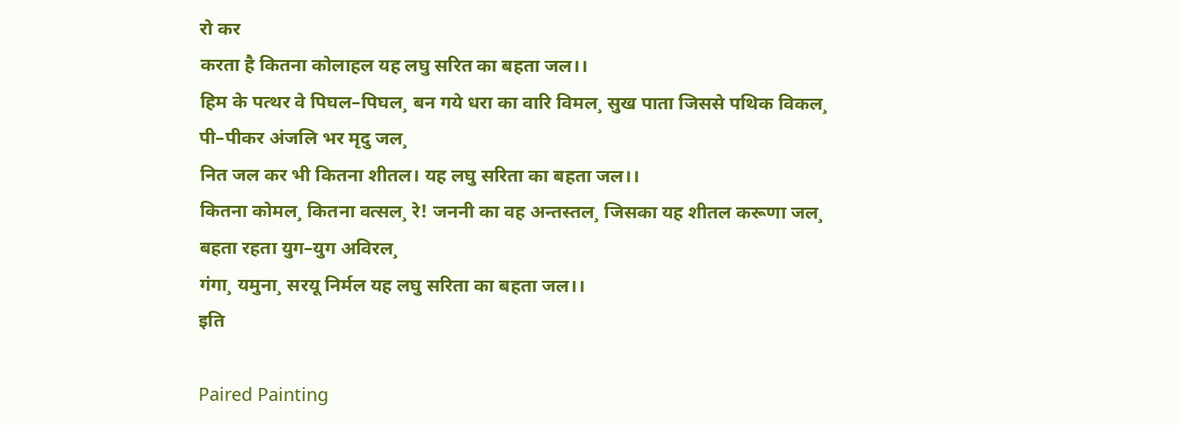रो कर
करता है कितना कोलाहल यह लघु सरित का बहता जल।।
हिम के पत्थर वे पिघल–पिघल¸ बन गये धरा का वारि विमल¸ सुख पाता जिससे पथिक विकल¸ पी–पीकर अंजलि भर मृदु जल¸
नित जल कर भी कितना शीतल। यह लघु सरिता का बहता जल।।
कितना कोमल¸ कितना वत्सल¸ रे! जननी का वह अन्तस्तल¸ जिसका यह शीतल करूणा जल¸ बहता रहता युग–युग अविरल¸
गंगा¸ यमुना¸ सरयू निर्मल यह लघु सरिता का बहता जल।।
इति

Paired Painting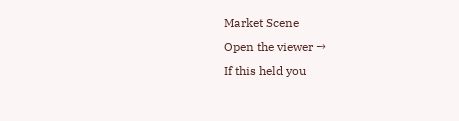Market Scene
Open the viewer →
If this held you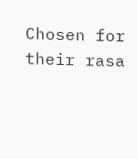Chosen for their rasa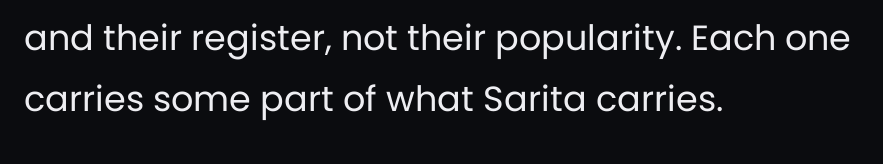and their register, not their popularity. Each one carries some part of what Sarita carries.